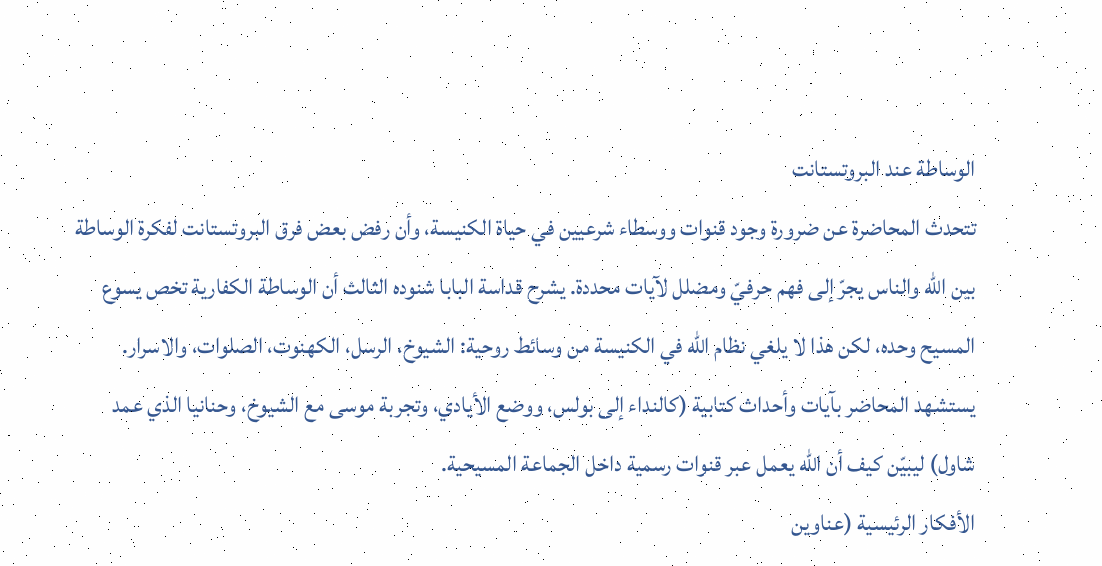الوساطة عند البروتستانت
تتحدث المحاضرة عن ضرورة وجود قنوات ووسطاء شرعيين في حياة الكنيسة، وأن رفض بعض فرق البروتستانت لفكرة الوساطة بين الله والناس يجرّ إلى فهم حرفيّ ومضلل لآيات محددة. يشرح قداسة البابا شنوده الثالث أن الوساطة الكفارية تخص يسوع المسيح وحده، لكن هذا لا يلغي نظام الله في الكنيسة من وسائط روحية: الشيوخ، الرسل، الكهنوت، الصلوات، والاسرار. يستشهد المحاضر بآيات وأحداث كتابية (كالنداء إلى بولس، ووضع الأيادي، وتجربة موسى مع الشيوخ، وحنانيا الذي عمد شاول) ليبيّن كيف أن الله يعمل عبر قنوات رسمية داخل الجماعة المسيحية.
الأفكار الرئيسية (عناوين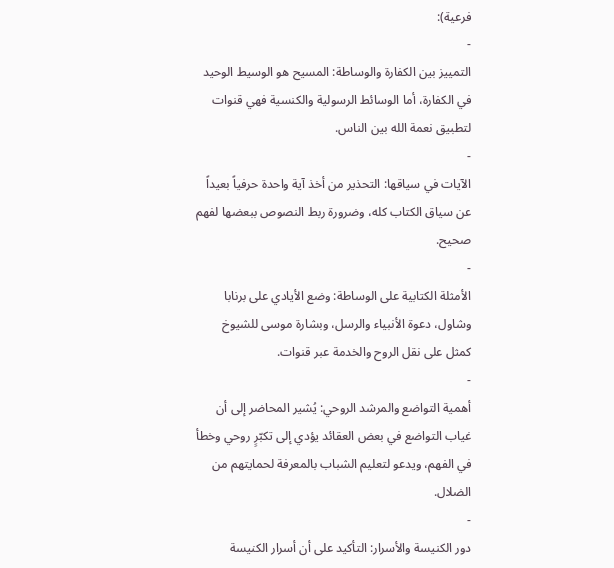فرعية):
-
التمييز بين الكفارة والوساطة: المسيح هو الوسيط الوحيد في الكفارة، أما الوسائط الرسولية والكنسية فهي قنوات لتطبيق نعمة الله بين الناس.
-
الآيات في سياقها: التحذير من أخذ آية واحدة حرفياً بعيداً عن سياق الكتاب كله، وضرورة ربط النصوص ببعضها لفهم صحيح.
-
الأمثلة الكتابية على الوساطة: وضع الأيادي على برنابا وشاول، دعوة الأنبياء والرسل، وبشارة موسى للشيوخ كمثل على نقل الروح والخدمة عبر قنوات.
-
أهمية التواضع والمرشد الروحي: يُشير المحاضر إلى أن غياب التواضع في بعض العقائد يؤدي إلى تكبّرٍ روحي وخطأ في الفهم، ويدعو لتعليم الشباب بالمعرفة لحمايتهم من الضلال.
-
دور الكنيسة والأسرار: التأكيد على أن أسرار الكنيسة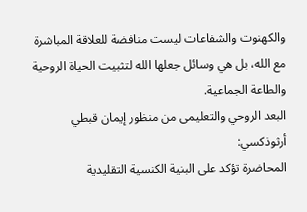والكهنوت والشفاعات ليست منافضة للعلاقة المباشرة مع الله، بل هي وسائل جعلها الله لتثبيت الحياة الروحية والطاعة الجماعية.
البعد الروحي والتعليمى من منظور إيمان قبطي أرثوذكسي:
المحاضرة تؤكد على البنية الكنسية التقليدية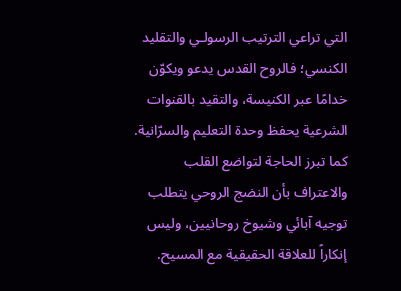التي تراعي الترتيب الرسولـي والتقليد الكنسي؛ فالروح القدس يدعو ويكوّن خدامًا عبر الكنيسة، والتقيد بالقنوات الشرعية يحفظ وحدة التعليم والسرّانية. كما تبرز الحاجة لتواضع القلب والاعتراف بأن النضج الروحي يتطلب توجيه آبائي وشيوخ روحانيين، وليس إنكاراً للعلاقة الحقيقية مع المسيح.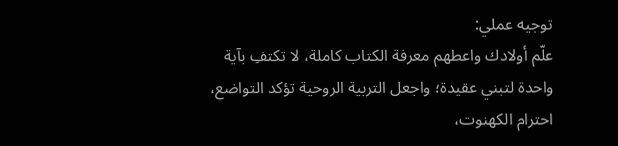توجيه عملي:
علّم أولادك واعطهم معرفة الكتاب كاملة، لا تكتفِ بآية واحدة لتبني عقيدة؛ واجعل التربية الروحية تؤكد التواضع، احترام الكهنوت،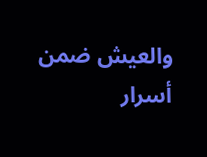والعيش ضمن أسرار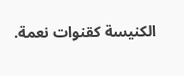الكنيسة كقنوات نعمة.